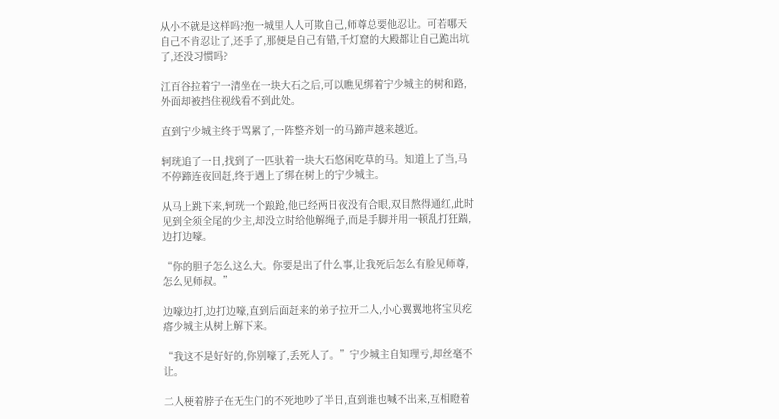从小不就是这样吗?抱一城里人人可欺自己,师尊总要他忍让。可若哪天自己不肯忍让了,还手了,那便是自己有错,千灯窟的大殿都让自己跪出坑了,还没习惯吗?

江百谷拉着宁一清坐在一块大石之后,可以瞧见绑着宁少城主的树和路,外面却被挡住视线看不到此处。

直到宁少城主终于骂累了,一阵整齐划一的马蹄声越来越近。

轲珖追了一日,找到了一匹驮着一块大石悠闲吃草的马。知道上了当,马不停蹄连夜回赶,终于遇上了绑在树上的宁少城主。

从马上跳下来,轲珖一个踉跄,他已经两日夜没有合眼,双目熬得通红,此时见到全须全尾的少主,却没立时给他解绳子,而是手脚并用一顿乱打狂踹,边打边嚎。

“你的胆子怎么这么大。你要是出了什么事,让我死后怎么有脸见师尊,怎么见师叔。”

边嚎边打,边打边嚎,直到后面赶来的弟子拉开二人,小心翼翼地将宝贝疙瘩少城主从树上解下来。

“我这不是好好的,你别嚎了,丢死人了。”宁少城主自知理亏,却丝毫不让。

二人梗着脖子在无生门的不死地吵了半日,直到谁也喊不出来,互相瞪着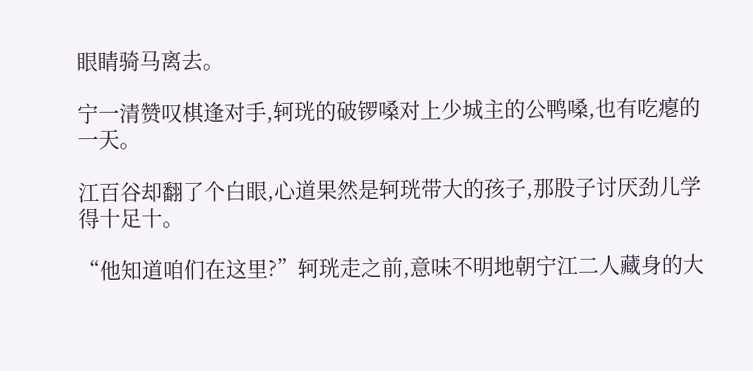眼睛骑马离去。

宁一清赞叹棋逢对手,轲珖的破锣嗓对上少城主的公鸭嗓,也有吃瘪的一天。

江百谷却翻了个白眼,心道果然是轲珖带大的孩子,那股子讨厌劲儿学得十足十。

“他知道咱们在这里?”轲珖走之前,意味不明地朝宁江二人藏身的大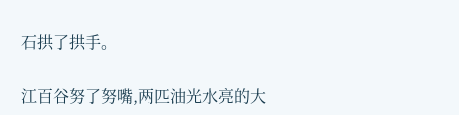石拱了拱手。

江百谷努了努嘴,两匹油光水亮的大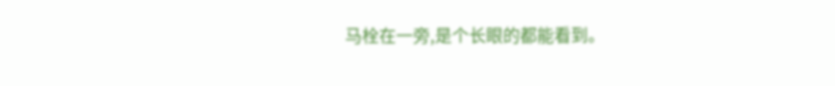马栓在一旁,是个长眼的都能看到。